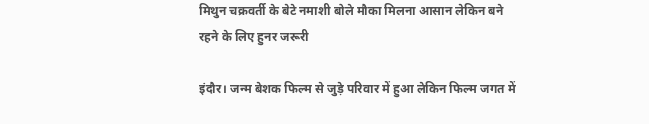मिथुन चक्रवर्ती के बेटे नमाशी बोले मौका मिलना आसान लेकिन बने रहने के लिए हुनर जरूरी

इंदौर। जन्म बेशक फिल्म से जुड़े परिवार में हुआ लेकिन फिल्म जगत में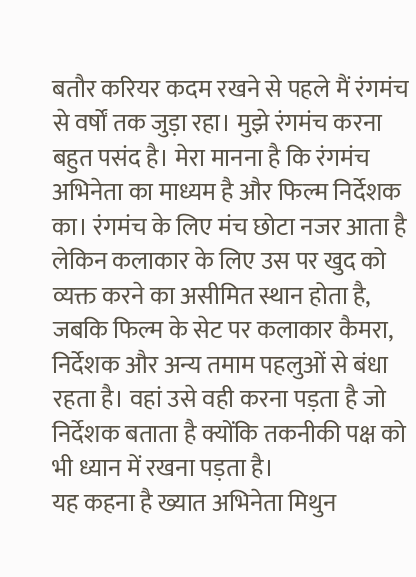बतौर करियर कदम रखने से पहले मैं रंगमंच से वर्षों तक जुड़ा रहा। मुझे रंगमंच करना बहुत पसंद है। मेरा मानना है कि रंगमंच अभिनेता का माध्यम है और फिल्म निर्देशक का। रंगमंच के लिए मंच छोटा नजर आता है लेकिन कलाकार के लिए उस पर खुद को व्यक्त करने का असीमित स्थान होता है, जबकि फिल्म के सेट पर कलाकार कैमरा, निर्देशक और अन्य तमाम पहलुओं से बंधा रहता है। वहां उसे वही करना पड़ता है जो निर्देशक बताता है क्योंकि तकनीकी पक्ष को भी ध्यान में रखना पड़ता है।
यह कहना है ख्यात अभिनेता मिथुन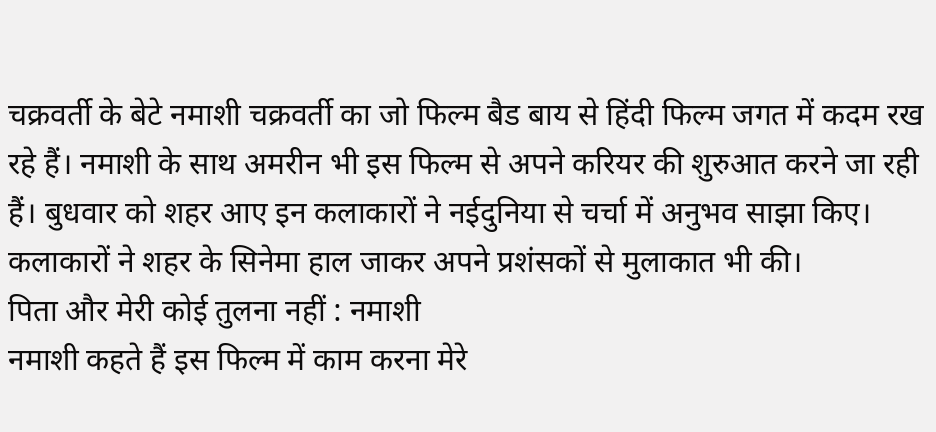चक्रवर्ती के बेटे नमाशी चक्रवर्ती का जो फिल्म बैड बाय से हिंदी फिल्म जगत में कदम रख रहे हैं। नमाशी के साथ अमरीन भी इस फिल्म से अपने करियर की शुरुआत करने जा रही हैं। बुधवार को शहर आए इन कलाकारों ने नईदुनिया से चर्चा में अनुभव साझा किए। कलाकारों ने शहर के सिनेमा हाल जाकर अपने प्रशंसकों से मुलाकात भी की।
पिता और मेरी कोई तुलना नहीं : नमाशी
नमाशी कहते हैं इस फिल्म में काम करना मेरे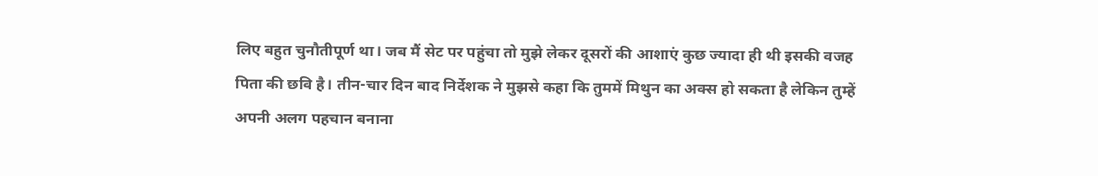लिए बहुत चुनौतीपूर्ण था। जब मैं सेट पर पहुंचा तो मुझे लेकर दूसरों की आशाएं कुछ ज्यादा ही थी इसकी वजह पिता की छवि है। तीन-चार दिन बाद निर्देशक ने मुझसे कहा कि तुममें मिथुन का अक्स हो सकता है लेकिन तुम्हें अपनी अलग पहचान बनाना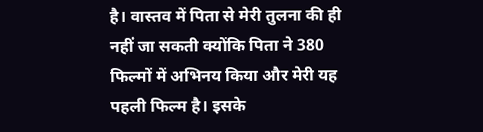है। वास्तव में पिता से मेरी तुलना की ही नहीं जा सकती क्योंकि पिता ने 380 फिल्मों में अभिनय किया और मेरी यह पहली फिल्म है। इसके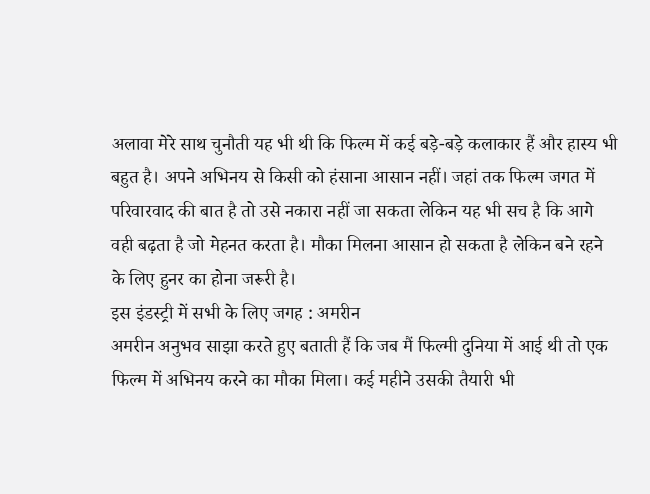अलावा मेरे साथ चुनौती यह भी थी कि फिल्म में कई बड़े-बड़े कलाकार हैं और हास्य भी बहुत है। अपने अभिनय से किसी को हंसाना आसान नहीं। जहां तक फिल्म जगत में परिवारवाद की बात है तो उसे नकारा नहीं जा सकता लेकिन यह भी सच है कि आगे वही बढ़ता है जो मेहनत करता है। मौका मिलना आसान हो सकता है लेकिन बने रहने के लिए हुनर का होना जरूरी है।
इस इंडस्ट्री में सभी के लिए जगह : अमरीन
अमरीन अनुभव साझा करते हुए बताती हैं कि जब मैं फिल्मी दुनिया में आई थी तो एक फिल्म में अभिनय करने का मौका मिला। कई महीने उसकी तैयारी भी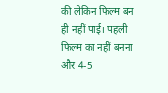की लेकिन फिल्म बन ही नहीं पाई। पहली फिल्म का नहीं बनना और 4-5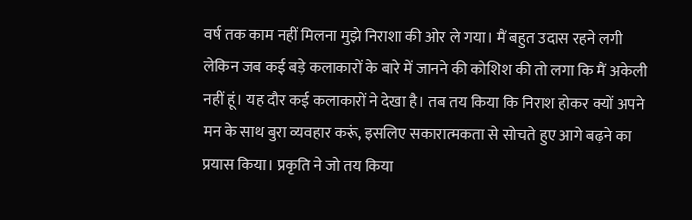वर्ष तक काम नहीं मिलना मुझे निराशा की ओर ले गया। मैं बहुत उदास रहने लगी लेकिन जब कई बड़े कलाकारों के बारे में जानने की कोशिश की तो लगा कि मैं अकेली नहीं हूं। यह दौर कई कलाकारों ने देखा है। तब तय किया कि निराश होकर क्यों अपने मन के साथ बुरा व्यवहार करूं, इसलिए सकारात्मकता से सोचते हुए आगे बढ़ने का प्रयास किया। प्रकृति ने जो तय किया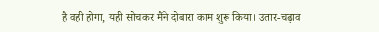है वही होगा, यही सोचकर मैंने दोबारा काम शुरू किया। उतार-चढ़ाव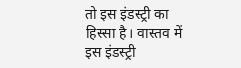तो इस इंडस्ट्री का हिस्सा है। वास्तव में इस इंडस्ट्री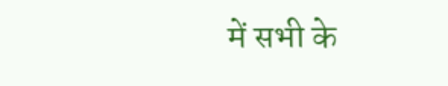में सभी के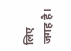लिए जगह है।